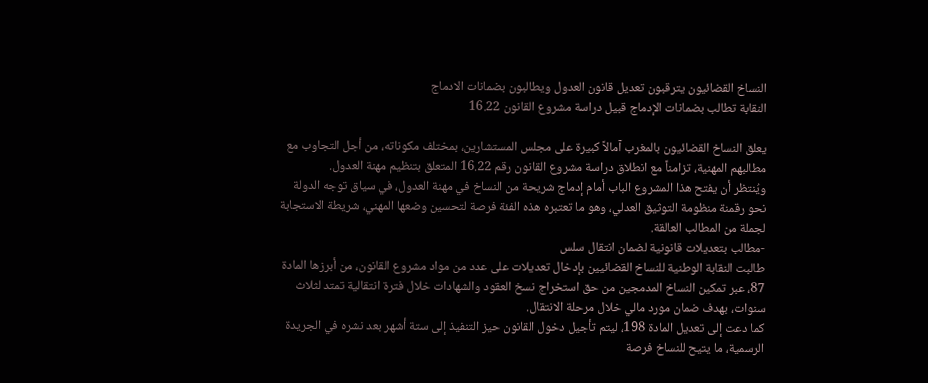النساخ القضائيون يترقبون تعديل قانون العدول ويطالبون بضمانات الادماج
النقابة تطالب بضمانات الإدماج قبيل دراسة مشروع القانون 16.22

يعلق النساخ القضائيون بالمغرب آمالاً كبيرة على مجلس المستشارين، بمختلف مكوناته، من أجل التجاوب مع مطالبهم المهنية، تزامناً مع انطلاق دراسة مشروع القانون رقم 16.22 المتعلق بتنظيم مهنة العدول.
ويُنتظر أن يفتح هذا المشروع الباب أمام إدماج شريحة من النساخ في مهنة العدول، في سياق توجه الدولة نحو رقمنة منظومة التوثيق العدلي، وهو ما تعتبره هذه الفئة فرصة لتحسين وضعها المهني، شريطة الاستجابة لجملة من المطالب العالقة.
-مطالب بتعديلات قانونية لضمان انتقال سلس
طالبت النقابة الوطنية للنساخ القضائيين بإدخال تعديلات على عدد من مواد مشروع القانون، من أبرزها المادة 87، عبر تمكين النساخ المدمجين من حق استخراج نسخ العقود والشهادات خلال فترة انتقالية تمتد لثلاث سنوات، بهدف ضمان مورد مالي خلال مرحلة الانتقال.
كما دعت إلى تعديل المادة 198، ليتم تأجيل دخول القانون حيز التنفيذ إلى ستة أشهر بعد نشره في الجريدة الرسمية، ما يتيح للنساخ فرصة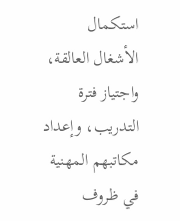استكمال الأشغال العالقة، واجتياز فترة التدريب، وإعداد مكاتبهم المهنية في ظروف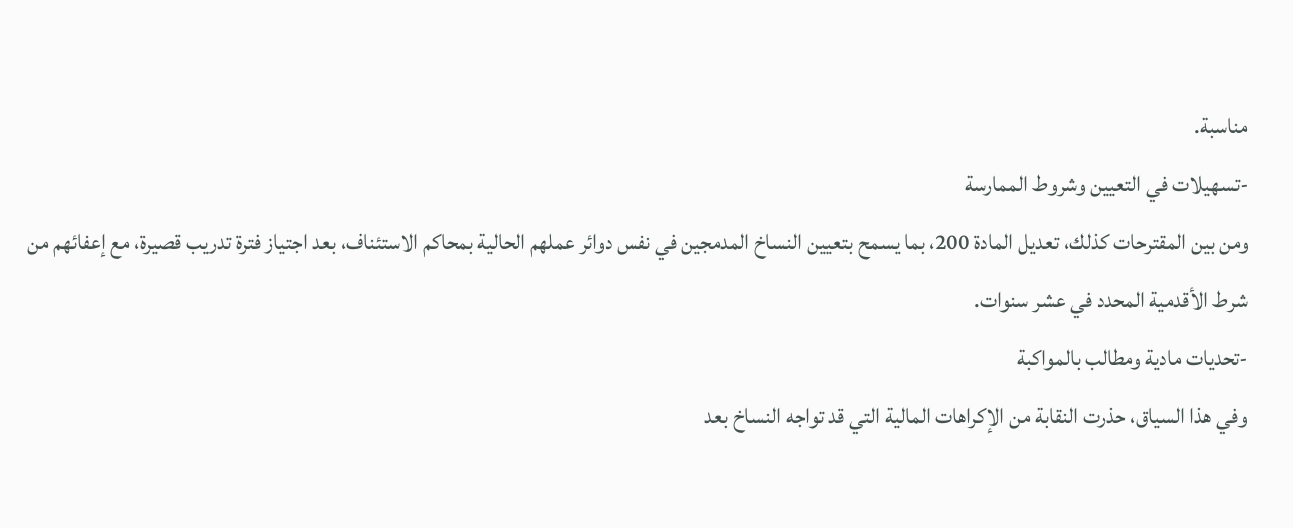مناسبة.
-تسهيلات في التعيين وشروط الممارسة
ومن بين المقترحات كذلك، تعديل المادة 200، بما يسمح بتعيين النساخ المدمجين في نفس دوائر عملهم الحالية بمحاكم الاستئناف، بعد اجتياز فترة تدريب قصيرة، مع إعفائهم من شرط الأقدمية المحدد في عشر سنوات.
-تحديات مادية ومطالب بالمواكبة
وفي هذا السياق، حذرت النقابة من الإكراهات المالية التي قد تواجه النساخ بعد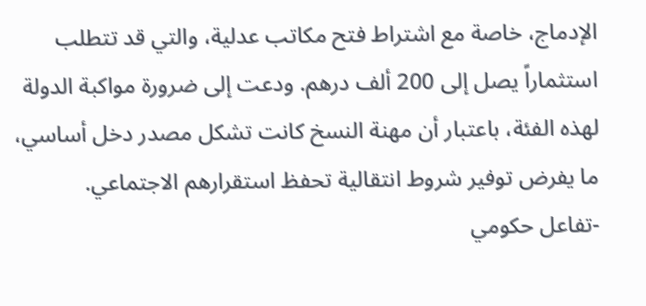الإدماج، خاصة مع اشتراط فتح مكاتب عدلية، والتي قد تتطلب استثماراً يصل إلى 200 ألف درهم. ودعت إلى ضرورة مواكبة الدولة لهذه الفئة، باعتبار أن مهنة النسخ كانت تشكل مصدر دخل أساسي، ما يفرض توفير شروط انتقالية تحفظ استقرارهم الاجتماعي.
-تفاعل حكومي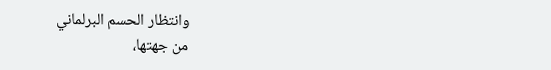وانتظار الحسم البرلماني
من جهتها،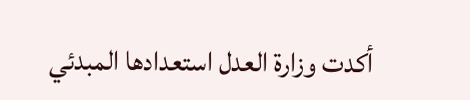أكدت وزارة العدل استعدادها المبدئي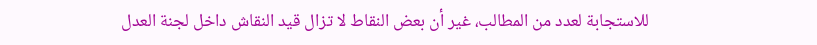للاستجابة لعدد من المطالب، غير أن بعض النقاط لا تزال قيد النقاش داخل لجنة العدل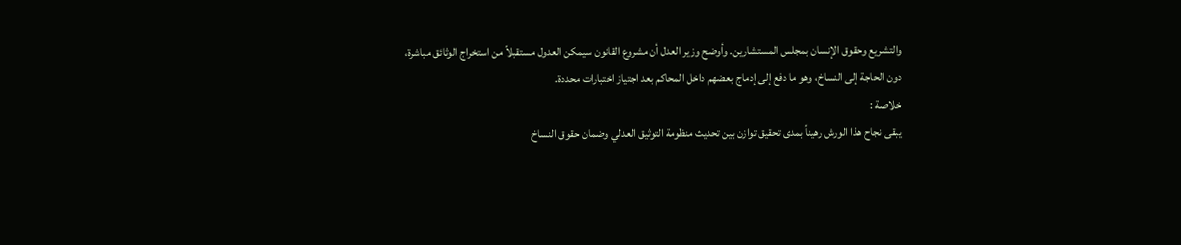والتشريع وحقوق الإنسان بمجلس المستشارين. وأوضح وزير العدل أن مشروع القانون سيمكن العدول مستقبلاً من استخراج الوثائق مباشرة، دون الحاجة إلى النساخ، وهو ما دفع إلى إدماج بعضهم داخل المحاكم بعد اجتياز اختبارات محددة.
خلاصة :
يبقى نجاح هذا الورش رهيناً بمدى تحقيق توازن بين تحديث منظومة التوثيق العدلي وضمان حقوق النساخ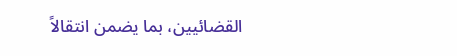القضائيين، بما يضمن انتقالاً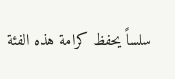سلساً يحفظ كرامة هذه الفئة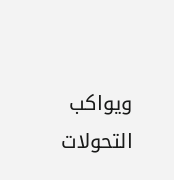ويواكب التحولات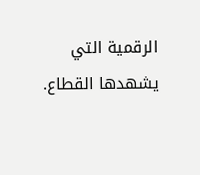الرقمية التي يشهدها القطاع.